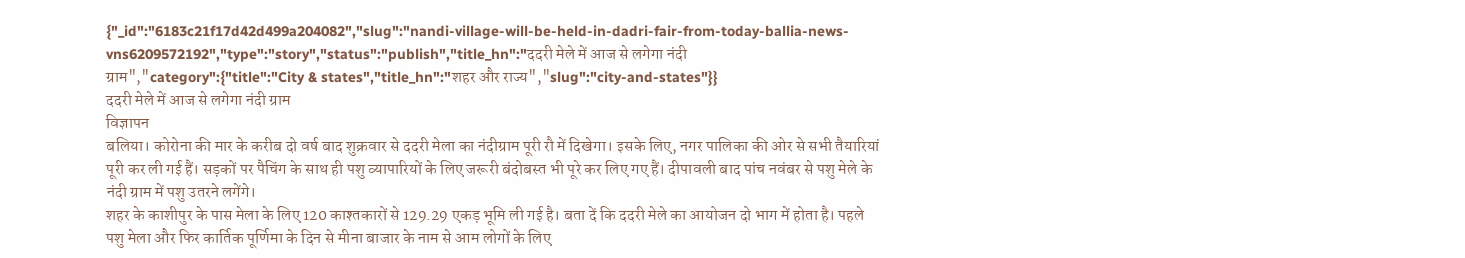{"_id":"6183c21f17d42d499a204082","slug":"nandi-village-will-be-held-in-dadri-fair-from-today-ballia-news-vns6209572192","type":"story","status":"publish","title_hn":"ददरी मेले में आज से लगेगा नंदी ग्राम","category":{"title":"City & states","title_hn":"शहर और राज्य","slug":"city-and-states"}}
ददरी मेले में आज से लगेगा नंदी ग्राम
विज्ञापन
बलिया। कोरोना की मार के करीब दो वर्ष बाद शुक्रवार से ददरी मेला का नंदीग्राम पूरी रौ में दिखेगा। इसके लिए, नगर पालिका की ओर से सभी तैयारियां पूरी कर ली गई हैं। सड़कों पर पैचिंग के साथ ही पशु व्यापारियों के लिए जरूरी बंदोबस्त भी पूरे कर लिए गए हैं। दीपावली बाद पांच नवंबर से पशु मेले के नंदी ग्राम में पशु उतरने लगेंगे।
शहर के काशीपुर के पास मेला के लिए 120 काश्तकारों से 129.29 एकड़ भूमि ली गई है। बता दें कि ददरी मेले का आयोजन दो भाग में होता है। पहले पशु मेला और फिर कार्तिक पूर्णिमा के दिन से मीना बाजार के नाम से आम लोगों के लिए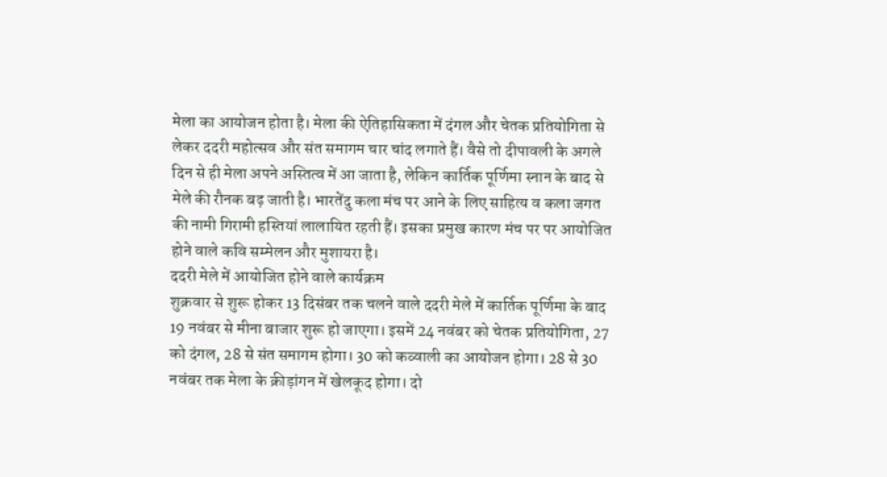मेला का आयोजन होता है। मेला की ऐतिहासिकता में दंगल और चेतक प्रतियोगिता से लेकर ददरी महोत्सव और संत समागम चार चांद लगाते हैं। वैसे तो दीपावली के अगले दिन से ही मेला अपने अस्तित्व में आ जाता है, लेकिन कार्तिक पूर्णिमा स्नान के बाद से मेले की रौनक बढ़ जाती है। भारतेंदु कला मंच पर आने के लिए साहित्य व कला जगत की नामी गिरामी हस्तियां लालायित रहती हैं। इसका प्रमुख कारण मंच पर पर आयोजित होने वाले कवि सम्मेलन और मुशायरा है।
ददरी मेले में आयोजित होने वाले कार्यक्रम
शुक्रवार से शुरू होकर 13 दिसंबर तक चलने वाले ददरी मेले में कार्तिक पूर्णिमा के बाद 19 नवंबर से मीना बाजार शुरू हो जाएगा। इसमें 24 नवंबर को चेतक प्रतियोगिता, 27 को दंगल, 28 से संत समागम होगा। 30 को कव्वाली का आयोजन होगा। 28 से 30 नवंबर तक मेला के क्रीड़ांगन में खेलकूद होगा। दो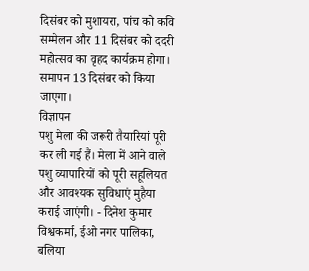दिसंबर को मुशायरा, पांच को कवि सम्मेलन और 11 दिसंबर को ददरी महोत्सव का वृहद कार्यक्रम होगा। समापन 13 दिसंबर को किया जाएगा।
विज्ञापन
पशु मेला की जरूरी तैयारियां पूरी कर ली गई हैं। मेला में आने वाले पशु व्यापारियों को पूरी सहूलियत और आवश्यक सुविधाएं मुहैया कराई जाएंगी। - दिनेश कुमार विश्वकर्मा, ईओ नगर पालिका, बलिया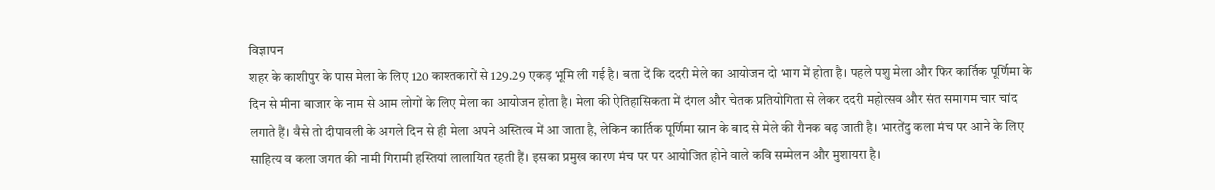विज्ञापन
शहर के काशीपुर के पास मेला के लिए 120 काश्तकारों से 129.29 एकड़ भूमि ली गई है। बता दें कि ददरी मेले का आयोजन दो भाग में होता है। पहले पशु मेला और फिर कार्तिक पूर्णिमा के दिन से मीना बाजार के नाम से आम लोगों के लिए मेला का आयोजन होता है। मेला की ऐतिहासिकता में दंगल और चेतक प्रतियोगिता से लेकर ददरी महोत्सव और संत समागम चार चांद लगाते हैं। वैसे तो दीपावली के अगले दिन से ही मेला अपने अस्तित्व में आ जाता है, लेकिन कार्तिक पूर्णिमा स्नान के बाद से मेले की रौनक बढ़ जाती है। भारतेंदु कला मंच पर आने के लिए साहित्य व कला जगत की नामी गिरामी हस्तियां लालायित रहती हैं। इसका प्रमुख कारण मंच पर पर आयोजित होने वाले कवि सम्मेलन और मुशायरा है।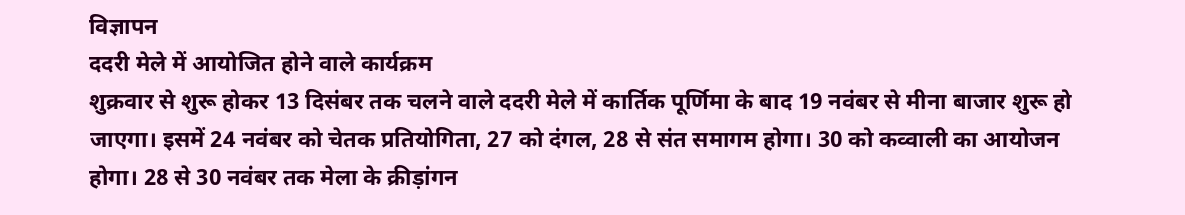विज्ञापन
ददरी मेले में आयोजित होने वाले कार्यक्रम
शुक्रवार से शुरू होकर 13 दिसंबर तक चलने वाले ददरी मेले में कार्तिक पूर्णिमा के बाद 19 नवंबर से मीना बाजार शुरू हो जाएगा। इसमें 24 नवंबर को चेतक प्रतियोगिता, 27 को दंगल, 28 से संत समागम होगा। 30 को कव्वाली का आयोजन होगा। 28 से 30 नवंबर तक मेला के क्रीड़ांगन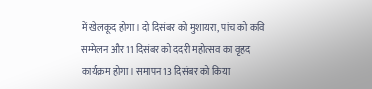में खेलकूद होगा। दो दिसंबर को मुशायरा, पांच को कवि सम्मेलन और 11 दिसंबर को ददरी महोत्सव का वृहद कार्यक्रम होगा। समापन 13 दिसंबर को किया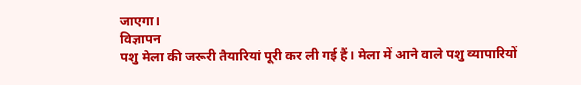जाएगा।
विज्ञापन
पशु मेला की जरूरी तैयारियां पूरी कर ली गई हैं। मेला में आने वाले पशु व्यापारियों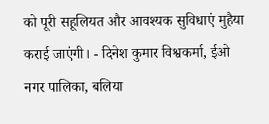को पूरी सहूलियत और आवश्यक सुविधाएं मुहैया कराई जाएंगी। - दिनेश कुमार विश्वकर्मा, ईओ नगर पालिका, बलिया